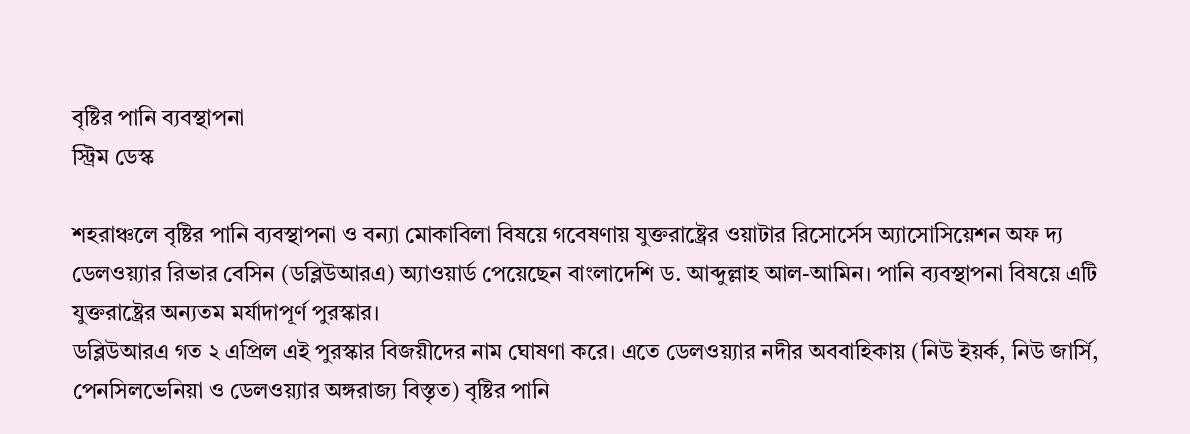বৃষ্টির পানি ব্যবস্থাপনা
স্ট্রিম ডেস্ক

শহরাঞ্চলে বৃষ্টির পানি ব্যবস্থাপনা ও বন্যা মোকাবিলা বিষয়ে গবেষণায় যুক্তরাষ্ট্রের ওয়াটার রিসোর্সেস অ্যাসোসিয়েশন অফ দ্য ডেলওয়্যার রিভার বেসিন (ডব্লিউআরএ) অ্যাওয়ার্ড পেয়েছেন বাংলাদেশি ড. আব্দুল্লাহ আল-আমিন। পানি ব্যবস্থাপনা বিষয়ে এটি যুক্তরাষ্ট্রের অন্যতম মর্যাদাপূর্ণ পুরস্কার।
ডব্লিউআরএ গত ২ এপ্রিল এই পুরস্কার বিজয়ীদের নাম ঘোষণা করে। এতে ডেলওয়্যার নদীর অববাহিকায় (নিউ ইয়র্ক, নিউ জার্সি, পেনসিলভেনিয়া ও ডেলওয়্যার অঙ্গরাজ্য বিস্তৃত) বৃষ্টির পানি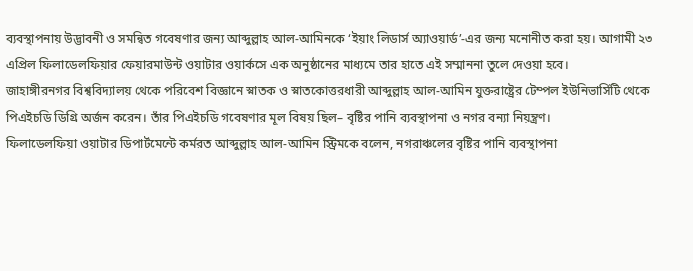ব্যবস্থাপনায় উদ্ভাবনী ও সমন্বিত গবেষণার জন্য আব্দুল্লাহ আল-আমিনকে ‘ইয়াং লিডার্স অ্যাওয়ার্ড’-এর জন্য মনোনীত করা হয়। আগামী ২৩ এপ্রিল ফিলাডেলফিয়ার ফেয়ারমাউন্ট ওয়াটার ওয়ার্কসে এক অনুষ্ঠানের মাধ্যমে তার হাতে এই সম্মাননা তুলে দেওয়া হবে।
জাহাঙ্গীরনগর বিশ্ববিদ্যালয় থেকে পরিবেশ বিজ্ঞানে স্নাতক ও স্নাতকোত্তরধারী আব্দুল্লাহ আল-আমিন যুক্তরাষ্ট্রের টেম্পল ইউনিভার্সিটি থেকে পিএইচডি ডিগ্রি অর্জন করেন। তাঁর পিএইচডি গবেষণার মূল বিষয় ছিল– বৃষ্টির পানি ব্যবস্থাপনা ও নগর বন্যা নিয়ন্ত্রণ।
ফিলাডেলফিয়া ওয়াটার ডিপার্টমেন্টে কর্মরত আব্দুল্লাহ আল-আমিন স্ট্রিমকে বলেন, নগরাঞ্চলের বৃষ্টির পানি ব্যবস্থাপনা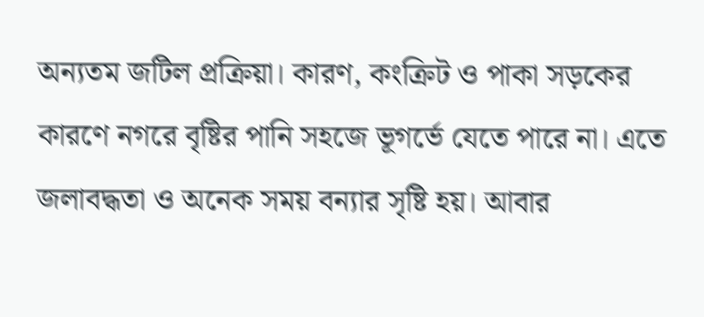অন্যতম জটিল প্রক্রিয়া। কারণ, কংক্রিট ও পাকা সড়কের কারণে নগরে বৃষ্টির পানি সহজে ভূগর্ভে যেতে পারে না। এতে জলাবদ্ধতা ও অনেক সময় বন্যার সৃষ্টি হয়। আবার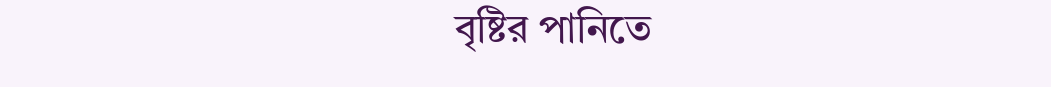বৃষ্টির পানিতে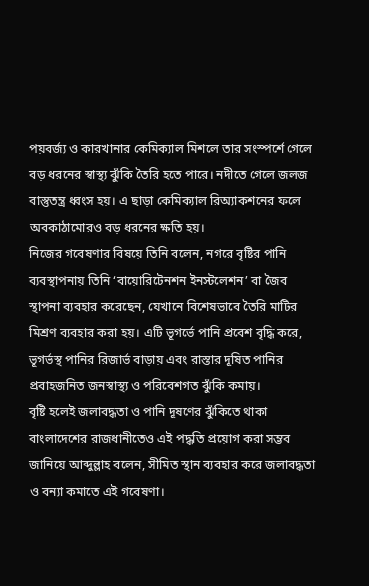পয়বর্জ্য ও কারখানার কেমিক্যাল মিশলে তার সংস্পর্শে গেলে বড় ধরনের স্বাস্থ্য ঝুঁকি তৈরি হতে পারে। নদীতে গেলে জলজ বাস্তুতন্ত্র ধ্বংস হয়। এ ছাড়া কেমিক্যাল রিঅ্যাকশনের ফলে অবকাঠামোরও বড় ধরনের ক্ষতি হয়।
নিজের গবেষণার বিষয়ে তিনি বলেন, নগরে বৃষ্টির পানি ব্যবস্থাপনায় তিনি ‘বায়োরিটেনশন ইনস্টলেশন’ বা জৈব স্থাপনা ব্যবহার করেছেন, যেখানে বিশেষভাবে তৈরি মাটির মিশ্রণ ব্যবহার করা হয়। এটি ভূগর্ভে পানি প্রবেশ বৃদ্ধি করে, ভূগর্ভস্থ পানির রিজার্ভ বাড়ায় এবং রাস্তার দূষিত পানির প্রবাহজনিত জনস্বাস্থ্য ও পরিবেশগত ঝুঁকি কমায়।
বৃষ্টি হলেই জলাবদ্ধতা ও পানি দূষণের ঝুঁকিতে থাকা বাংলাদেশের রাজধানীতেও এই পদ্ধতি প্রয়োগ করা সম্ভব জানিয়ে আব্দুল্লাহ বলেন, সীমিত স্থান ব্যবহার করে জলাবদ্ধতা ও বন্যা কমাতে এই গবেষণা।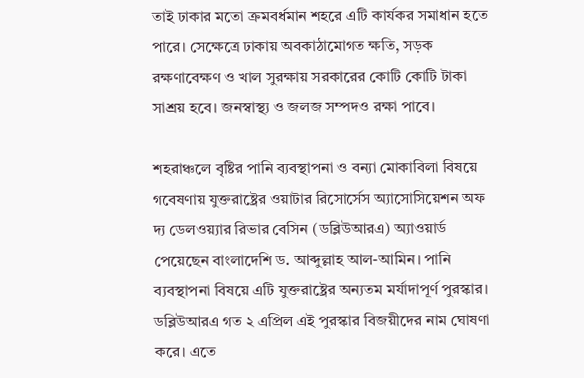তাই ঢাকার মতো ক্রমবর্ধমান শহরে এটি কার্যকর সমাধান হতে পারে। সেক্ষেত্রে ঢাকায় অবকাঠামোগত ক্ষতি, সড়ক রক্ষণাবেক্ষণ ও খাল সুরক্ষায় সরকারের কোটি কোটি টাকা সাশ্রয় হবে। জনস্বাস্থ্য ও জলজ সম্পদও রক্ষা পাবে।

শহরাঞ্চলে বৃষ্টির পানি ব্যবস্থাপনা ও বন্যা মোকাবিলা বিষয়ে গবেষণায় যুক্তরাষ্ট্রের ওয়াটার রিসোর্সেস অ্যাসোসিয়েশন অফ দ্য ডেলওয়্যার রিভার বেসিন (ডব্লিউআরএ) অ্যাওয়ার্ড পেয়েছেন বাংলাদেশি ড. আব্দুল্লাহ আল-আমিন। পানি ব্যবস্থাপনা বিষয়ে এটি যুক্তরাষ্ট্রের অন্যতম মর্যাদাপূর্ণ পুরস্কার।
ডব্লিউআরএ গত ২ এপ্রিল এই পুরস্কার বিজয়ীদের নাম ঘোষণা করে। এতে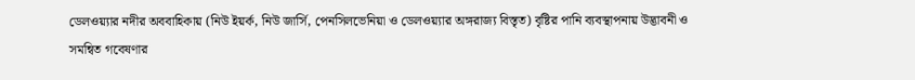ডেলওয়্যার নদীর অববাহিকায় (নিউ ইয়র্ক, নিউ জার্সি, পেনসিলভেনিয়া ও ডেলওয়্যার অঙ্গরাজ্য বিস্তৃত) বৃষ্টির পানি ব্যবস্থাপনায় উদ্ভাবনী ও সমন্বিত গবেষণার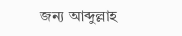জন্য আব্দুল্লাহ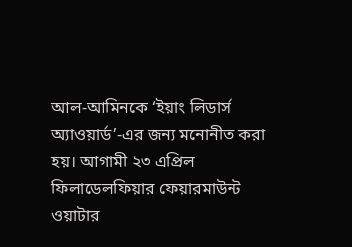আল-আমিনকে ‘ইয়াং লিডার্স অ্যাওয়ার্ড’-এর জন্য মনোনীত করা হয়। আগামী ২৩ এপ্রিল ফিলাডেলফিয়ার ফেয়ারমাউন্ট ওয়াটার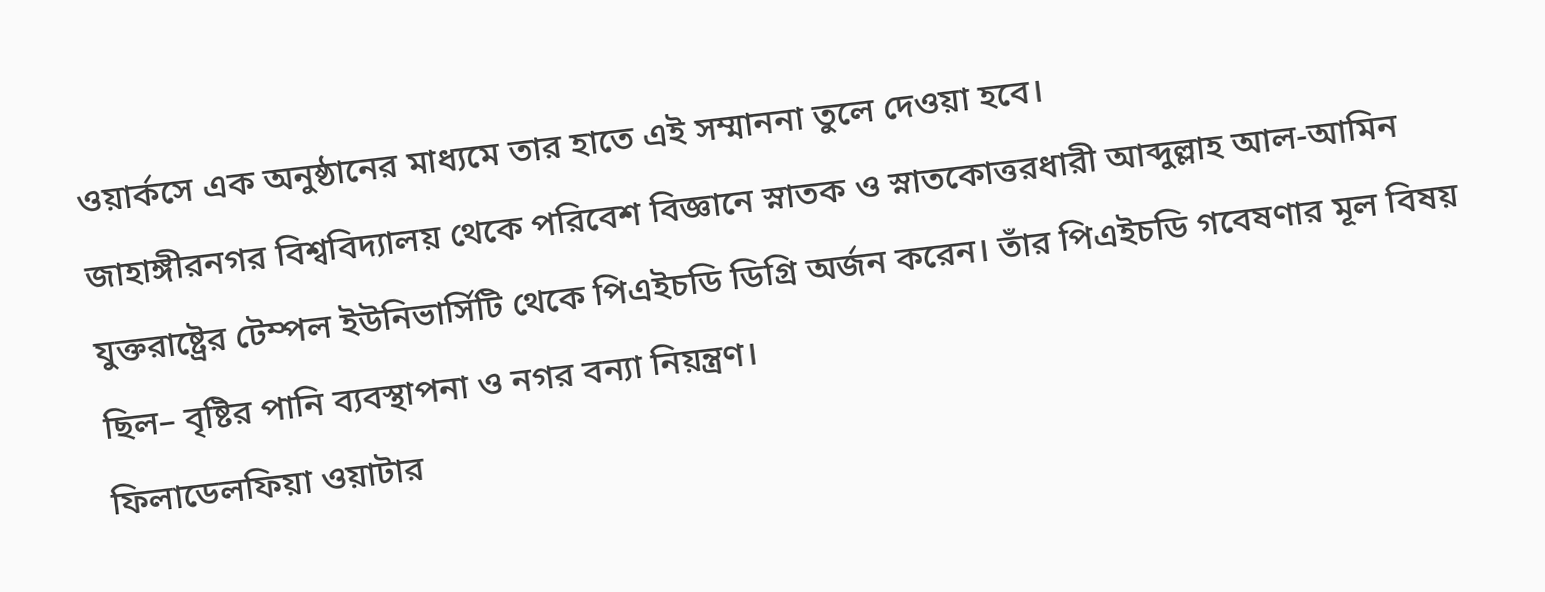ওয়ার্কসে এক অনুষ্ঠানের মাধ্যমে তার হাতে এই সম্মাননা তুলে দেওয়া হবে।
জাহাঙ্গীরনগর বিশ্ববিদ্যালয় থেকে পরিবেশ বিজ্ঞানে স্নাতক ও স্নাতকোত্তরধারী আব্দুল্লাহ আল-আমিন যুক্তরাষ্ট্রের টেম্পল ইউনিভার্সিটি থেকে পিএইচডি ডিগ্রি অর্জন করেন। তাঁর পিএইচডি গবেষণার মূল বিষয় ছিল– বৃষ্টির পানি ব্যবস্থাপনা ও নগর বন্যা নিয়ন্ত্রণ।
ফিলাডেলফিয়া ওয়াটার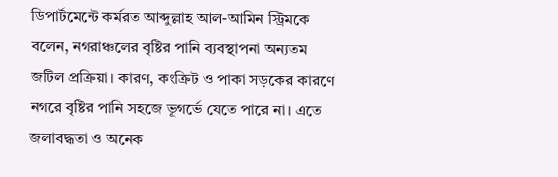ডিপার্টমেন্টে কর্মরত আব্দুল্লাহ আল-আমিন স্ট্রিমকে বলেন, নগরাঞ্চলের বৃষ্টির পানি ব্যবস্থাপনা অন্যতম জটিল প্রক্রিয়া। কারণ, কংক্রিট ও পাকা সড়কের কারণে নগরে বৃষ্টির পানি সহজে ভূগর্ভে যেতে পারে না। এতে জলাবদ্ধতা ও অনেক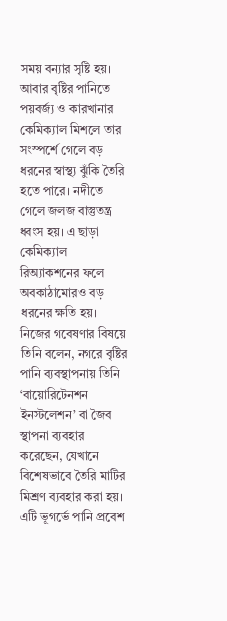সময় বন্যার সৃষ্টি হয়। আবার বৃষ্টির পানিতে পয়বর্জ্য ও কারখানার কেমিক্যাল মিশলে তার সংস্পর্শে গেলে বড় ধরনের স্বাস্থ্য ঝুঁকি তৈরি হতে পারে। নদীতে গেলে জলজ বাস্তুতন্ত্র ধ্বংস হয়। এ ছাড়া কেমিক্যাল রিঅ্যাকশনের ফলে অবকাঠামোরও বড় ধরনের ক্ষতি হয়।
নিজের গবেষণার বিষয়ে তিনি বলেন, নগরে বৃষ্টির পানি ব্যবস্থাপনায় তিনি ‘বায়োরিটেনশন ইনস্টলেশন’ বা জৈব স্থাপনা ব্যবহার করেছেন, যেখানে বিশেষভাবে তৈরি মাটির মিশ্রণ ব্যবহার করা হয়। এটি ভূগর্ভে পানি প্রবেশ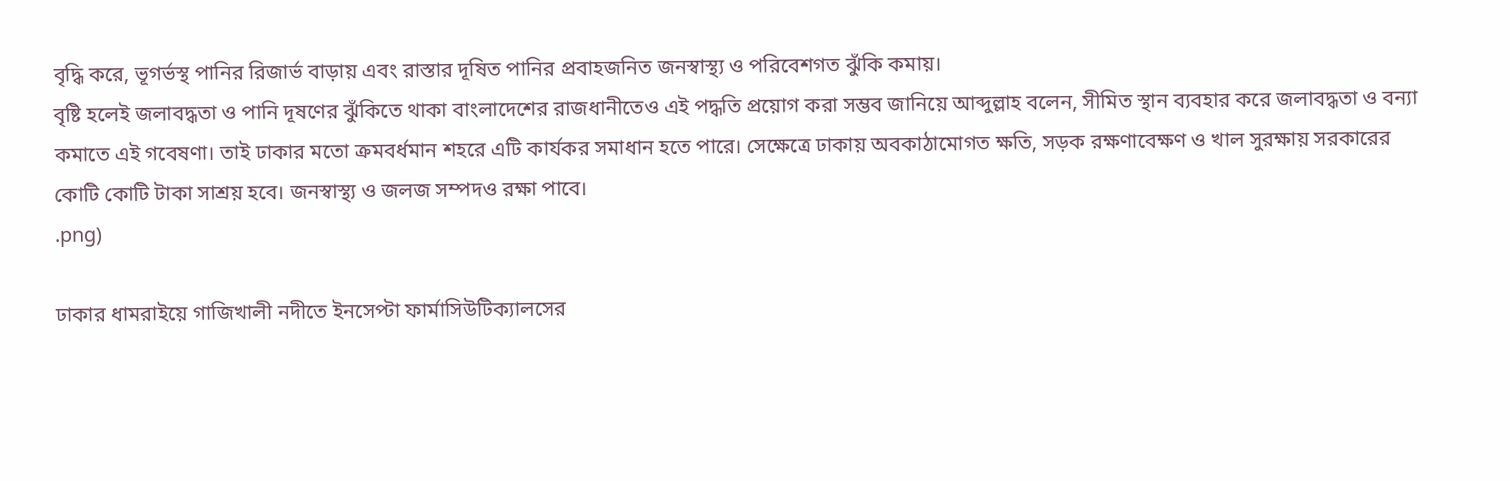বৃদ্ধি করে, ভূগর্ভস্থ পানির রিজার্ভ বাড়ায় এবং রাস্তার দূষিত পানির প্রবাহজনিত জনস্বাস্থ্য ও পরিবেশগত ঝুঁকি কমায়।
বৃষ্টি হলেই জলাবদ্ধতা ও পানি দূষণের ঝুঁকিতে থাকা বাংলাদেশের রাজধানীতেও এই পদ্ধতি প্রয়োগ করা সম্ভব জানিয়ে আব্দুল্লাহ বলেন, সীমিত স্থান ব্যবহার করে জলাবদ্ধতা ও বন্যা কমাতে এই গবেষণা। তাই ঢাকার মতো ক্রমবর্ধমান শহরে এটি কার্যকর সমাধান হতে পারে। সেক্ষেত্রে ঢাকায় অবকাঠামোগত ক্ষতি, সড়ক রক্ষণাবেক্ষণ ও খাল সুরক্ষায় সরকারের কোটি কোটি টাকা সাশ্রয় হবে। জনস্বাস্থ্য ও জলজ সম্পদও রক্ষা পাবে।
.png)

ঢাকার ধামরাইয়ে গাজিখালী নদীতে ইনসেপ্টা ফার্মাসিউটিক্যালসের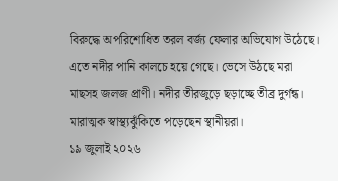বিরুদ্ধে অপরিশোধিত তরল বর্জ্য ফেলার অভিযোগ উঠেছে। এতে নদীর পানি কালচে হয়ে গেছে। ভেসে উঠছে মরা মাছসহ জলজ প্রাণী। নদীর তীরজুড়ে ছড়াচ্ছে তীব্র দুর্গন্ধ। মারাত্মক স্বাস্থ্যঝুঁকিতে পড়েছেন স্থানীয়রা।
১৯ জুলাই ২০২৬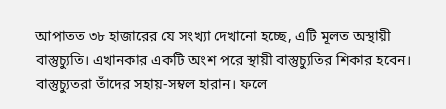আপাতত ৩৮ হাজারের যে সংখ্যা দেখানো হচ্ছে, এটি মূলত অস্থায়ী বাস্তুচ্যুতি। এখানকার একটি অংশ পরে স্থায়ী বাস্তুচ্যুতির শিকার হবেন। বাস্তুচ্যুতরা তাঁদের সহায়-সম্বল হারান। ফলে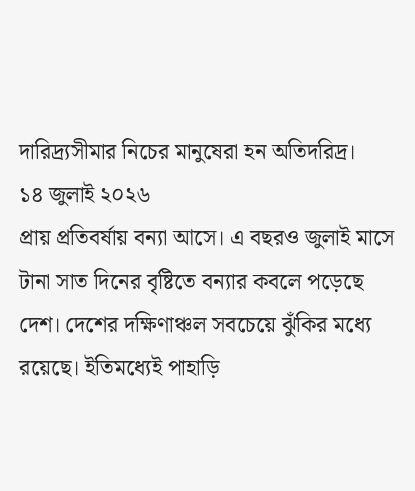দারিদ্র্যসীমার নিচের মানুষেরা হন অতিদরিদ্র।
১৪ জুলাই ২০২৬
প্রায় প্রতিবর্ষায় বন্যা আসে। এ বছরও জুলাই মাসে টানা সাত দিনের বৃষ্টিতে বন্যার কবলে পড়েছে দেশ। দেশের দক্ষিণাঞ্চল সবচেয়ে ঝুঁকির মধ্যে রয়েছে। ইতিমধ্যেই পাহাড়ি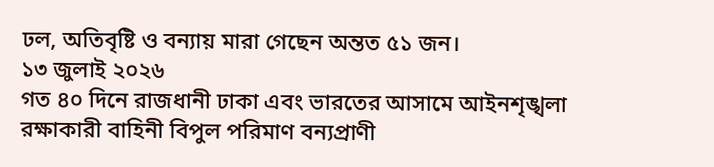ঢল, অতিবৃষ্টি ও বন্যায় মারা গেছেন অন্তত ৫১ জন।
১৩ জুলাই ২০২৬
গত ৪০ দিনে রাজধানী ঢাকা এবং ভারতের আসামে আইনশৃঙ্খলা রক্ষাকারী বাহিনী বিপুল পরিমাণ বন্যপ্রাণী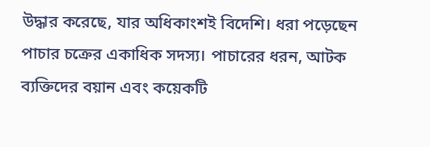উদ্ধার করেছে, যার অধিকাংশই বিদেশি। ধরা পড়েছেন পাচার চক্রের একাধিক সদস্য। পাচারের ধরন, আটক ব্যক্তিদের বয়ান এবং কয়েকটি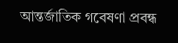আন্তর্জাতিক গবেষণা প্রবন্ধ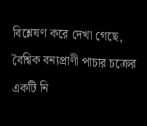বিশ্লেষণ করে দেখা গেছে, বৈশ্বিক বন্যপ্রাণী পাচার চক্রের একটি নি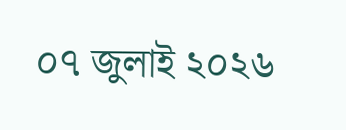০৭ জুলাই ২০২৬